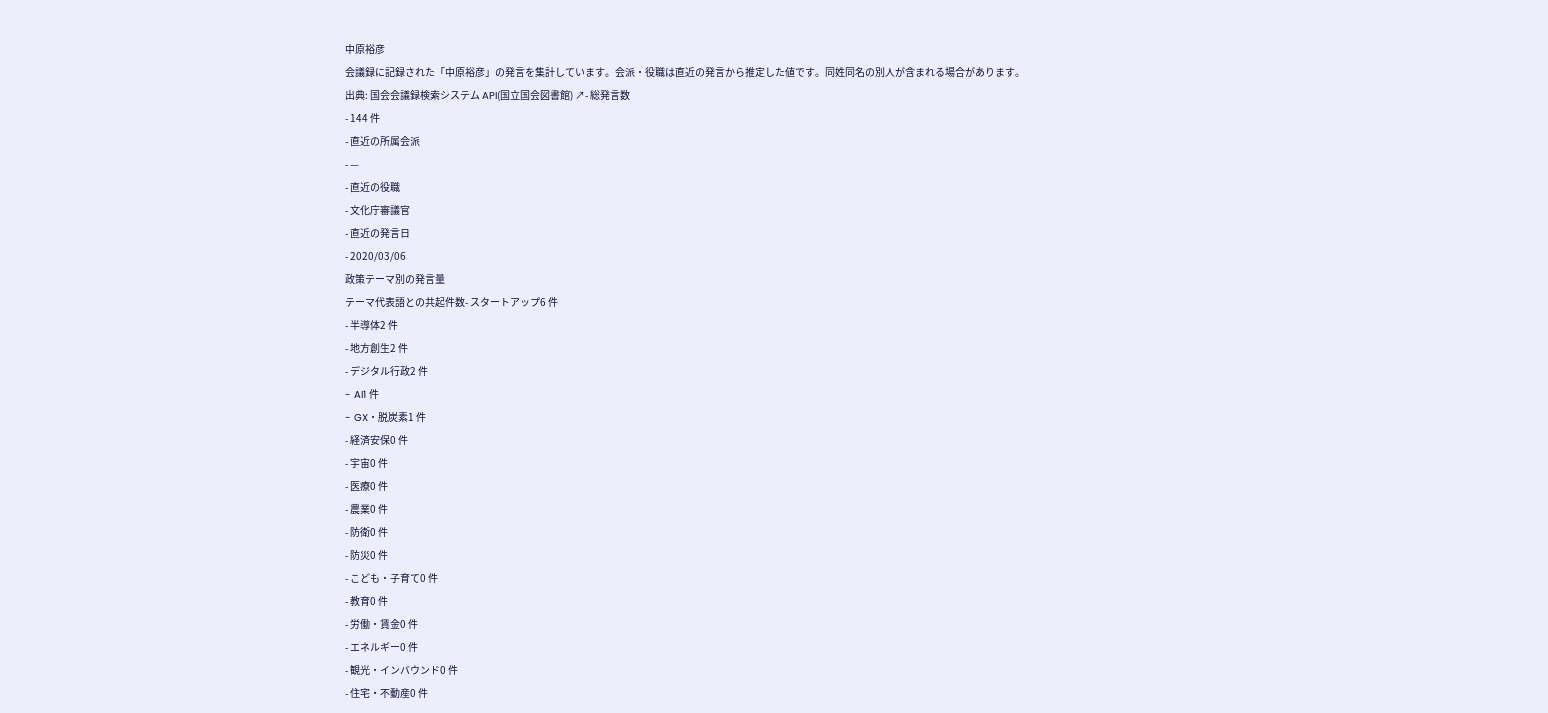中原裕彦
会議録に記録された「中原裕彦」の発言を集計しています。会派・役職は直近の発言から推定した値です。同姓同名の別人が含まれる場合があります。
出典: 国会会議録検索システム API(国立国会図書館) ↗- 総発言数
- 144 件
- 直近の所属会派
- —
- 直近の役職
- 文化庁審議官
- 直近の発言日
- 2020/03/06
政策テーマ別の発言量
テーマ代表語との共起件数- スタートアップ6 件
- 半導体2 件
- 地方創生2 件
- デジタル行政2 件
- AI1 件
- GX・脱炭素1 件
- 経済安保0 件
- 宇宙0 件
- 医療0 件
- 農業0 件
- 防衛0 件
- 防災0 件
- こども・子育て0 件
- 教育0 件
- 労働・賃金0 件
- エネルギー0 件
- 観光・インバウンド0 件
- 住宅・不動産0 件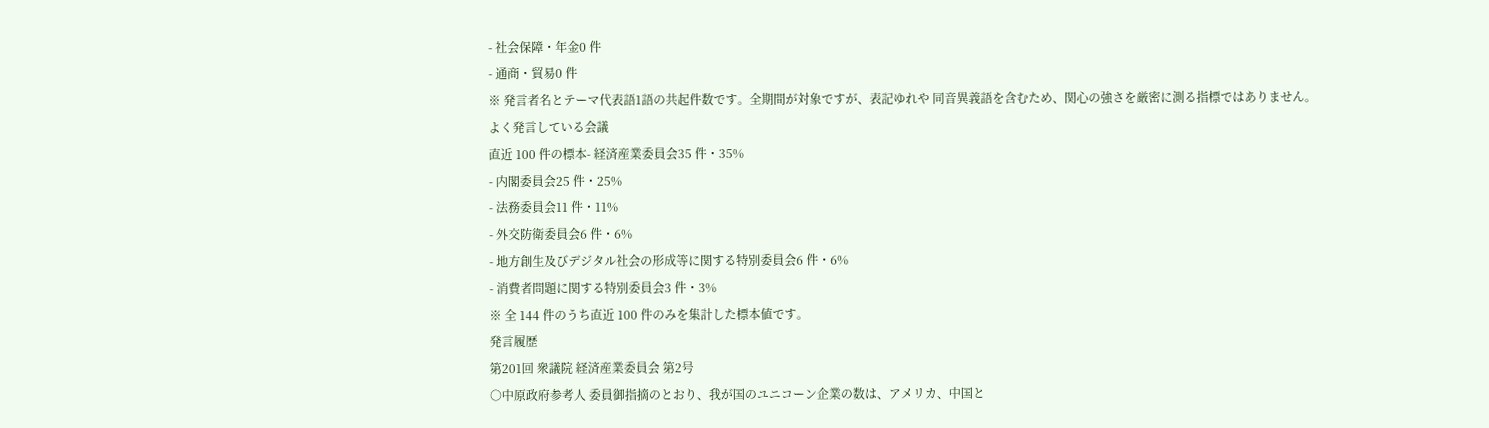- 社会保障・年金0 件
- 通商・貿易0 件
※ 発言者名とテーマ代表語1語の共起件数です。全期間が対象ですが、表記ゆれや 同音異義語を含むため、関心の強さを厳密に測る指標ではありません。
よく発言している会議
直近 100 件の標本- 経済産業委員会35 件・35%
- 内閣委員会25 件・25%
- 法務委員会11 件・11%
- 外交防衛委員会6 件・6%
- 地方創生及びデジタル社会の形成等に関する特別委員会6 件・6%
- 消費者問題に関する特別委員会3 件・3%
※ 全 144 件のうち直近 100 件のみを集計した標本値です。
発言履歴
第201回 衆議院 経済産業委員会 第2号
○中原政府参考人 委員御指摘のとおり、我が国のユニコーン企業の数は、アメリカ、中国と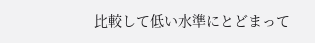比較して低い水準にとどまって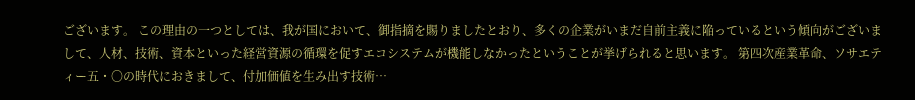ございます。 この理由の一つとしては、我が国において、御指摘を賜りましたとおり、多くの企業がいまだ自前主義に陥っているという傾向がございまして、人材、技術、資本といった経営資源の循環を促すエコシステムが機能しなかったということが挙げられると思います。 第四次産業革命、ソサエティー五・〇の時代におきまして、付加価値を生み出す技術…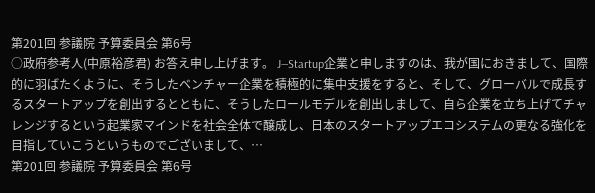第201回 参議院 予算委員会 第6号
○政府参考人(中原裕彦君) お答え申し上げます。 J―Startup企業と申しますのは、我が国におきまして、国際的に羽ばたくように、そうしたベンチャー企業を積極的に集中支援をすると、そして、グローバルで成長するスタートアップを創出するとともに、そうしたロールモデルを創出しまして、自ら企業を立ち上げてチャレンジするという起業家マインドを社会全体で醸成し、日本のスタートアップエコシステムの更なる強化を目指していこうというものでございまして、…
第201回 参議院 予算委員会 第6号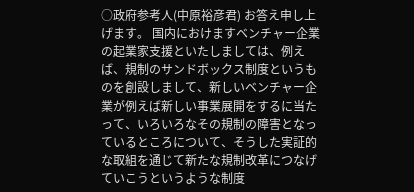○政府参考人(中原裕彦君) お答え申し上げます。 国内におけますベンチャー企業の起業家支援といたしましては、例えば、規制のサンドボックス制度というものを創設しまして、新しいベンチャー企業が例えば新しい事業展開をするに当たって、いろいろなその規制の障害となっているところについて、そうした実証的な取組を通じて新たな規制改革につなげていこうというような制度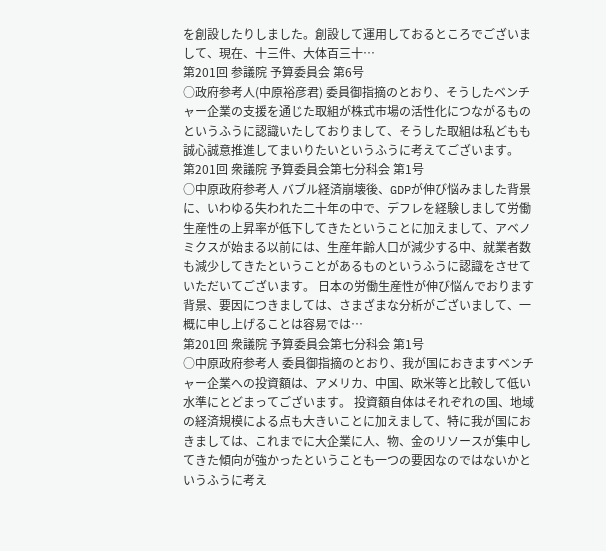を創設したりしました。創設して運用しておるところでございまして、現在、十三件、大体百三十…
第201回 参議院 予算委員会 第6号
○政府参考人(中原裕彦君) 委員御指摘のとおり、そうしたベンチャー企業の支援を通じた取組が株式市場の活性化につながるものというふうに認識いたしておりまして、そうした取組は私どもも誠心誠意推進してまいりたいというふうに考えてございます。
第201回 衆議院 予算委員会第七分科会 第1号
○中原政府参考人 バブル経済崩壊後、GDPが伸び悩みました背景に、いわゆる失われた二十年の中で、デフレを経験しまして労働生産性の上昇率が低下してきたということに加えまして、アベノミクスが始まる以前には、生産年齢人口が減少する中、就業者数も減少してきたということがあるものというふうに認識をさせていただいてございます。 日本の労働生産性が伸び悩んでおります背景、要因につきましては、さまざまな分析がございまして、一概に申し上げることは容易では…
第201回 衆議院 予算委員会第七分科会 第1号
○中原政府参考人 委員御指摘のとおり、我が国におきますベンチャー企業への投資額は、アメリカ、中国、欧米等と比較して低い水準にとどまってございます。 投資額自体はそれぞれの国、地域の経済規模による点も大きいことに加えまして、特に我が国におきましては、これまでに大企業に人、物、金のリソースが集中してきた傾向が強かったということも一つの要因なのではないかというふうに考え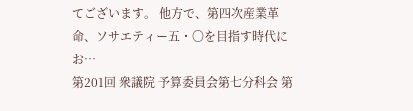てございます。 他方で、第四次産業革命、ソサエティー五・〇を目指す時代にお…
第201回 衆議院 予算委員会第七分科会 第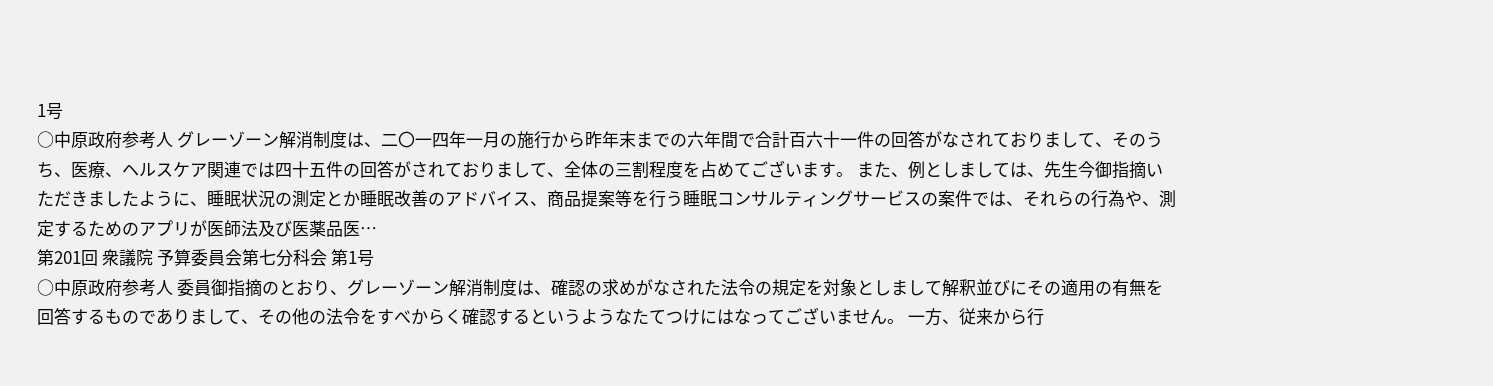1号
○中原政府参考人 グレーゾーン解消制度は、二〇一四年一月の施行から昨年末までの六年間で合計百六十一件の回答がなされておりまして、そのうち、医療、ヘルスケア関連では四十五件の回答がされておりまして、全体の三割程度を占めてございます。 また、例としましては、先生今御指摘いただきましたように、睡眠状況の測定とか睡眠改善のアドバイス、商品提案等を行う睡眠コンサルティングサービスの案件では、それらの行為や、測定するためのアプリが医師法及び医薬品医…
第201回 衆議院 予算委員会第七分科会 第1号
○中原政府参考人 委員御指摘のとおり、グレーゾーン解消制度は、確認の求めがなされた法令の規定を対象としまして解釈並びにその適用の有無を回答するものでありまして、その他の法令をすべからく確認するというようなたてつけにはなってございません。 一方、従来から行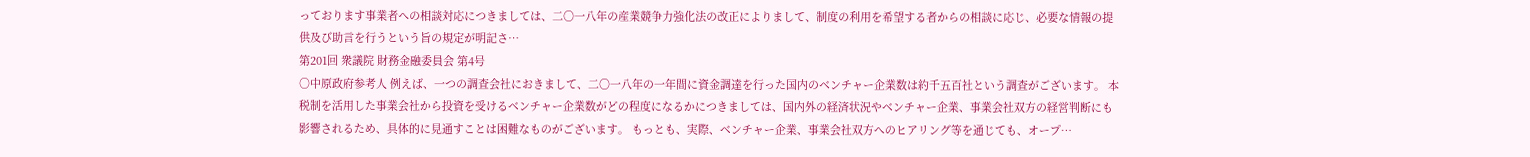っております事業者への相談対応につきましては、二〇一八年の産業競争力強化法の改正によりまして、制度の利用を希望する者からの相談に応じ、必要な情報の提供及び助言を行うという旨の規定が明記さ…
第201回 衆議院 財務金融委員会 第4号
○中原政府参考人 例えば、一つの調査会社におきまして、二〇一八年の一年間に資金調達を行った国内のベンチャー企業数は約千五百社という調査がございます。 本税制を活用した事業会社から投資を受けるベンチャー企業数がどの程度になるかにつきましては、国内外の経済状況やベンチャー企業、事業会社双方の経営判断にも影響されるため、具体的に見通すことは困難なものがございます。 もっとも、実際、ベンチャー企業、事業会社双方へのヒアリング等を通じても、オープ…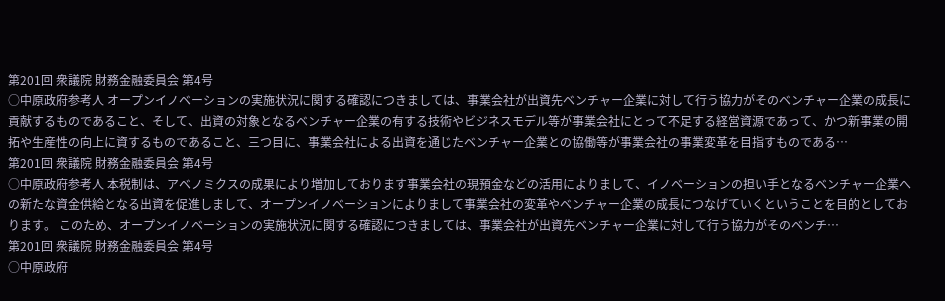第201回 衆議院 財務金融委員会 第4号
○中原政府参考人 オープンイノベーションの実施状況に関する確認につきましては、事業会社が出資先ベンチャー企業に対して行う協力がそのベンチャー企業の成長に貢献するものであること、そして、出資の対象となるベンチャー企業の有する技術やビジネスモデル等が事業会社にとって不足する経営資源であって、かつ新事業の開拓や生産性の向上に資するものであること、三つ目に、事業会社による出資を通じたベンチャー企業との協働等が事業会社の事業変革を目指すものである…
第201回 衆議院 財務金融委員会 第4号
○中原政府参考人 本税制は、アベノミクスの成果により増加しております事業会社の現預金などの活用によりまして、イノベーションの担い手となるベンチャー企業への新たな資金供給となる出資を促進しまして、オープンイノベーションによりまして事業会社の変革やベンチャー企業の成長につなげていくということを目的としております。 このため、オープンイノベーションの実施状況に関する確認につきましては、事業会社が出資先ベンチャー企業に対して行う協力がそのベンチ…
第201回 衆議院 財務金融委員会 第4号
○中原政府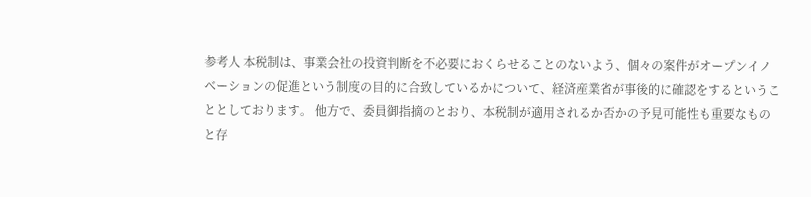参考人 本税制は、事業会社の投資判断を不必要におくらせることのないよう、個々の案件がオープンイノベーションの促進という制度の目的に合致しているかについて、経済産業省が事後的に確認をするということとしております。 他方で、委員御指摘のとおり、本税制が適用されるか否かの予見可能性も重要なものと存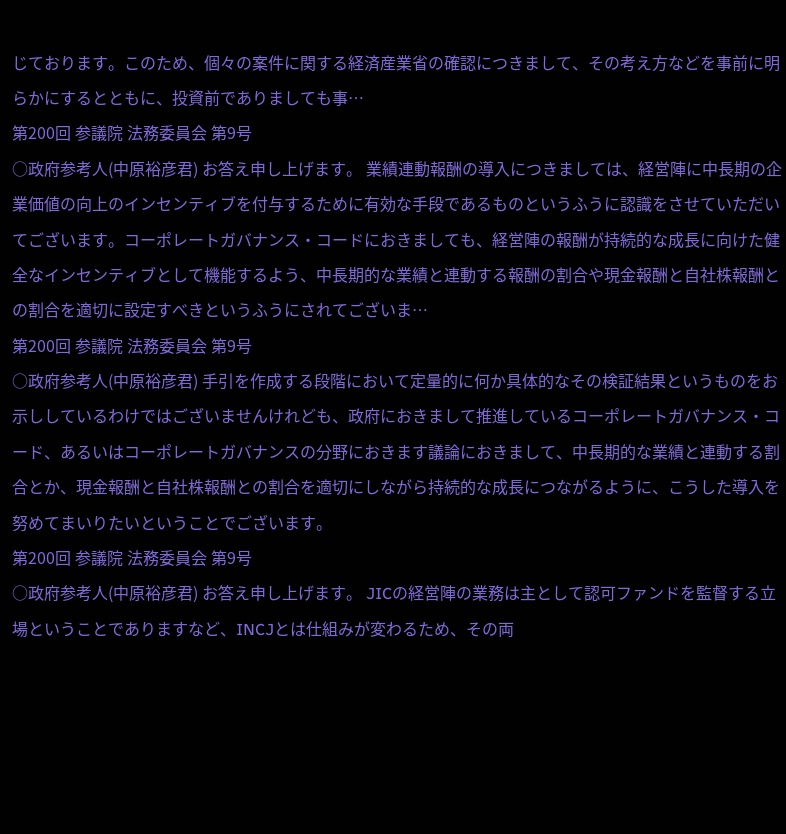じております。このため、個々の案件に関する経済産業省の確認につきまして、その考え方などを事前に明らかにするとともに、投資前でありましても事…
第200回 参議院 法務委員会 第9号
○政府参考人(中原裕彦君) お答え申し上げます。 業績連動報酬の導入につきましては、経営陣に中長期の企業価値の向上のインセンティブを付与するために有効な手段であるものというふうに認識をさせていただいてございます。コーポレートガバナンス・コードにおきましても、経営陣の報酬が持続的な成長に向けた健全なインセンティブとして機能するよう、中長期的な業績と連動する報酬の割合や現金報酬と自社株報酬との割合を適切に設定すべきというふうにされてございま…
第200回 参議院 法務委員会 第9号
○政府参考人(中原裕彦君) 手引を作成する段階において定量的に何か具体的なその検証結果というものをお示ししているわけではございませんけれども、政府におきまして推進しているコーポレートガバナンス・コード、あるいはコーポレートガバナンスの分野におきます議論におきまして、中長期的な業績と連動する割合とか、現金報酬と自社株報酬との割合を適切にしながら持続的な成長につながるように、こうした導入を努めてまいりたいということでございます。
第200回 参議院 法務委員会 第9号
○政府参考人(中原裕彦君) お答え申し上げます。 JICの経営陣の業務は主として認可ファンドを監督する立場ということでありますなど、INCJとは仕組みが変わるため、その両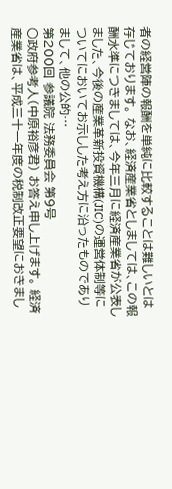者の経営陣の報酬を単純に比較することは難しいとは存じております。 なお、経済産業省としましては、この報酬水準につきましては、今年三月に経済産業省が公表しました、今後の産業革新投資機構(JIC)の運営体制等についてにおいてお示しした考え方に沿ったものでありまして、他の公的…
第200回 参議院 法務委員会 第9号
○政府参考人(中原裕彦君) お答え申し上げます。 経済産業省は、平成三十一年度の税制改正要望におきまし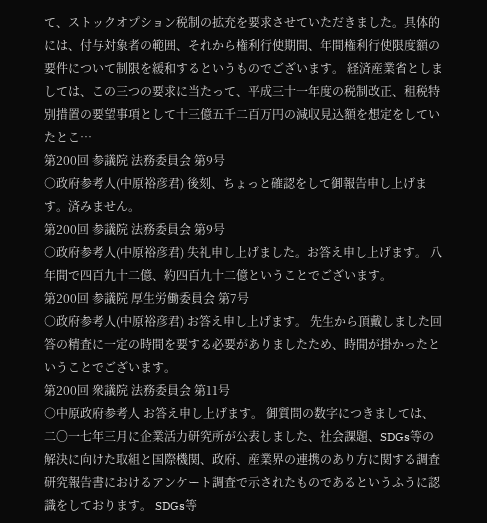て、ストックオプション税制の拡充を要求させていただきました。具体的には、付与対象者の範囲、それから権利行使期間、年間権利行使限度額の要件について制限を緩和するというものでございます。 経済産業省としましては、この三つの要求に当たって、平成三十一年度の税制改正、租税特別措置の要望事項として十三億五千二百万円の減収見込額を想定をしていたとこ…
第200回 参議院 法務委員会 第9号
○政府参考人(中原裕彦君) 後刻、ちょっと確認をして御報告申し上げます。済みません。
第200回 参議院 法務委員会 第9号
○政府参考人(中原裕彦君) 失礼申し上げました。お答え申し上げます。 八年間で四百九十二億、約四百九十二億ということでございます。
第200回 参議院 厚生労働委員会 第7号
○政府参考人(中原裕彦君) お答え申し上げます。 先生から頂戴しました回答の精査に一定の時間を要する必要がありましたため、時間が掛かったということでございます。
第200回 衆議院 法務委員会 第11号
○中原政府参考人 お答え申し上げます。 御質問の数字につきましては、二〇一七年三月に企業活力研究所が公表しました、社会課題、SDGs等の解決に向けた取組と国際機関、政府、産業界の連携のあり方に関する調査研究報告書におけるアンケート調査で示されたものであるというふうに認識をしております。 SDGs等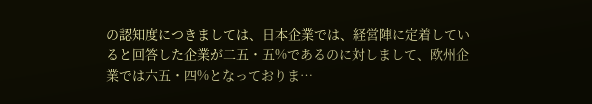の認知度につきましては、日本企業では、経営陣に定着していると回答した企業が二五・五%であるのに対しまして、欧州企業では六五・四%となっておりま…